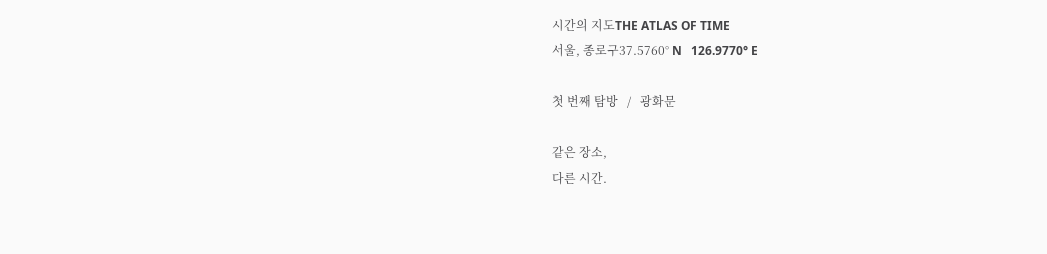시간의 지도THE ATLAS OF TIME
서울, 종로구37.5760° N   126.9770° E

첫 번째 탐방   /   광화문

같은 장소,
다른 시간.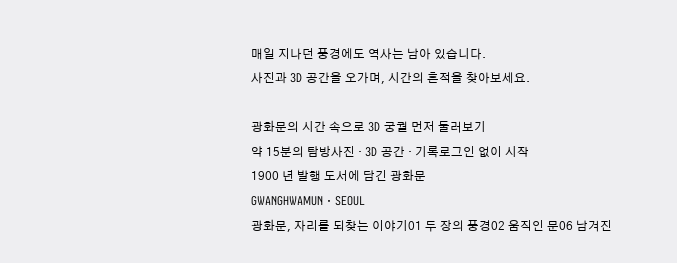매일 지나던 풍경에도 역사는 남아 있습니다.
사진과 3D 공간을 오가며, 시간의 흔적을 찾아보세요.

광화문의 시간 속으로 3D 궁궐 먼저 둘러보기
약 15분의 탐방사진 · 3D 공간 · 기록로그인 없이 시작
1900 년 발행 도서에 담긴 광화문
GWANGHWAMUN · SEOUL
광화문, 자리를 되찾는 이야기01 두 장의 풍경02 움직인 문06 남겨진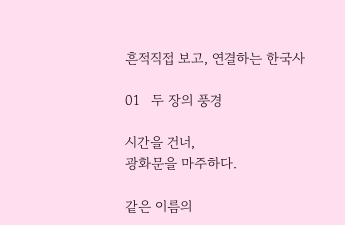흔적직접 보고, 연결하는 한국사

01   두 장의 풍경

시간을 건너,
광화문을 마주하다.

같은 이름의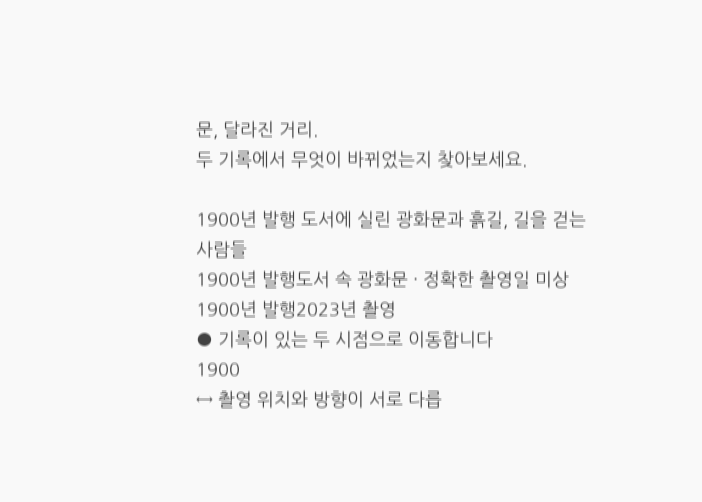문, 달라진 거리.
두 기록에서 무엇이 바뀌었는지 찾아보세요.

1900년 발행 도서에 실린 광화문과 흙길, 길을 걷는 사람들
1900년 발행도서 속 광화문 · 정확한 촬영일 미상
1900년 발행2023년 촬영
● 기록이 있는 두 시점으로 이동합니다
1900
↔ 촬영 위치와 방향이 서로 다릅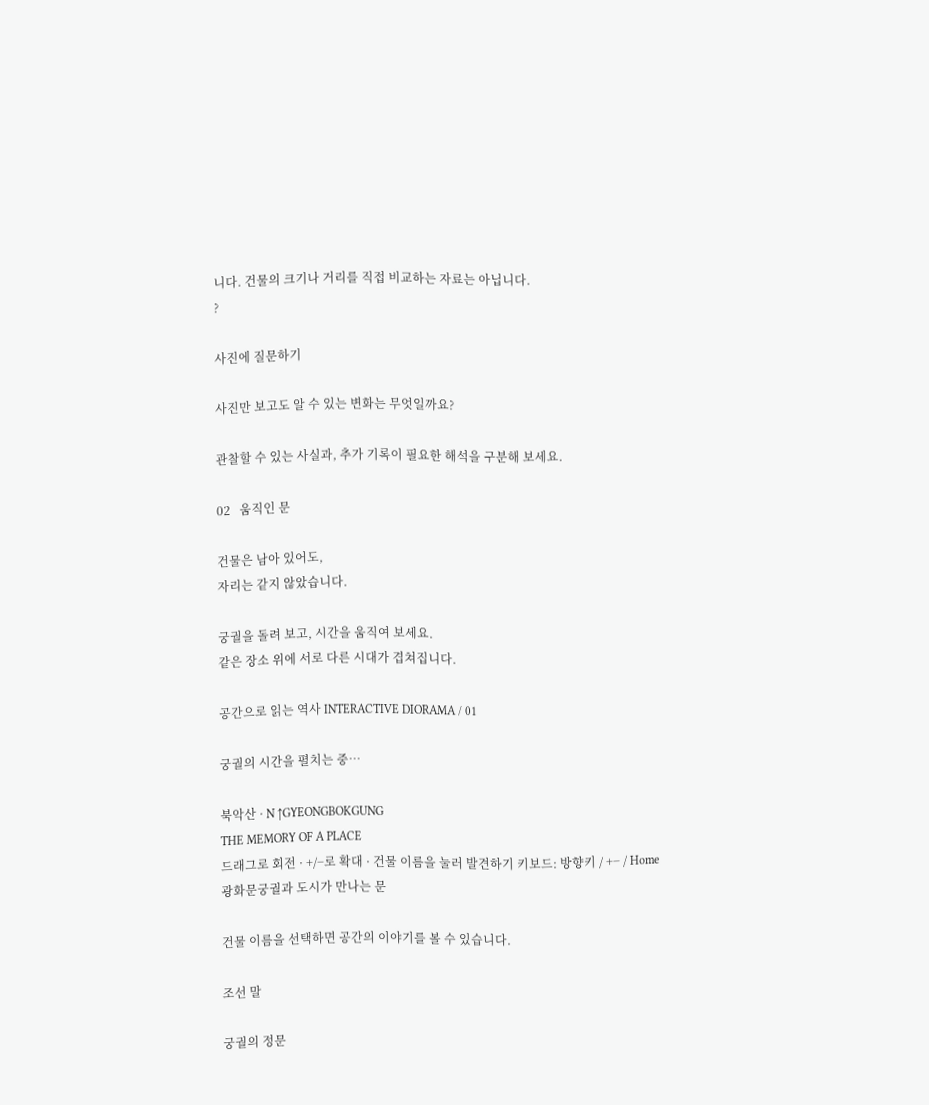니다. 건물의 크기나 거리를 직접 비교하는 자료는 아닙니다.
?

사진에 질문하기

사진만 보고도 알 수 있는 변화는 무엇일까요?

관찰할 수 있는 사실과, 추가 기록이 필요한 해석을 구분해 보세요.

02   움직인 문

건물은 남아 있어도,
자리는 같지 않았습니다.

궁궐을 돌려 보고, 시간을 움직여 보세요.
같은 장소 위에 서로 다른 시대가 겹쳐집니다.

공간으로 읽는 역사 INTERACTIVE DIORAMA / 01

궁궐의 시간을 펼치는 중…

북악산 · N ↑GYEONGBOKGUNG
THE MEMORY OF A PLACE
드래그로 회전 · +/−로 확대 · 건물 이름을 눌러 발견하기 키보드: 방향키 / +− / Home
광화문궁궐과 도시가 만나는 문

건물 이름을 선택하면 공간의 이야기를 볼 수 있습니다.

조선 말

궁궐의 정문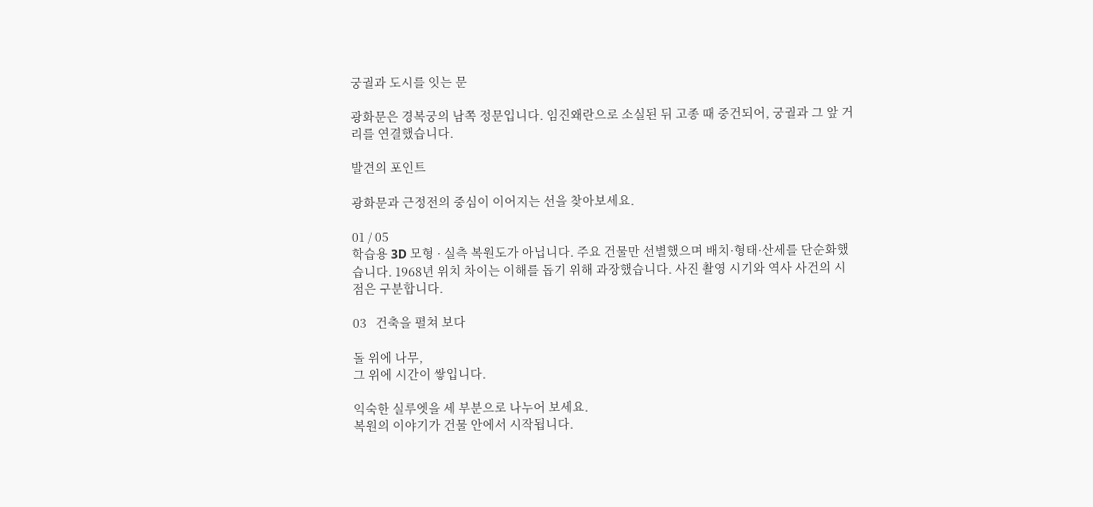궁궐과 도시를 잇는 문

광화문은 경복궁의 남쪽 정문입니다. 임진왜란으로 소실된 뒤 고종 때 중건되어, 궁궐과 그 앞 거리를 연결했습니다.

발견의 포인트

광화문과 근정전의 중심이 이어지는 선을 찾아보세요.

01 / 05
학습용 3D 모형 · 실측 복원도가 아닙니다. 주요 건물만 선별했으며 배치·형태·산세를 단순화했습니다. 1968년 위치 차이는 이해를 돕기 위해 과장했습니다. 사진 촬영 시기와 역사 사건의 시점은 구분합니다.

03   건축을 펼쳐 보다

돌 위에 나무,
그 위에 시간이 쌓입니다.

익숙한 실루엣을 세 부분으로 나누어 보세요.
복원의 이야기가 건물 안에서 시작됩니다.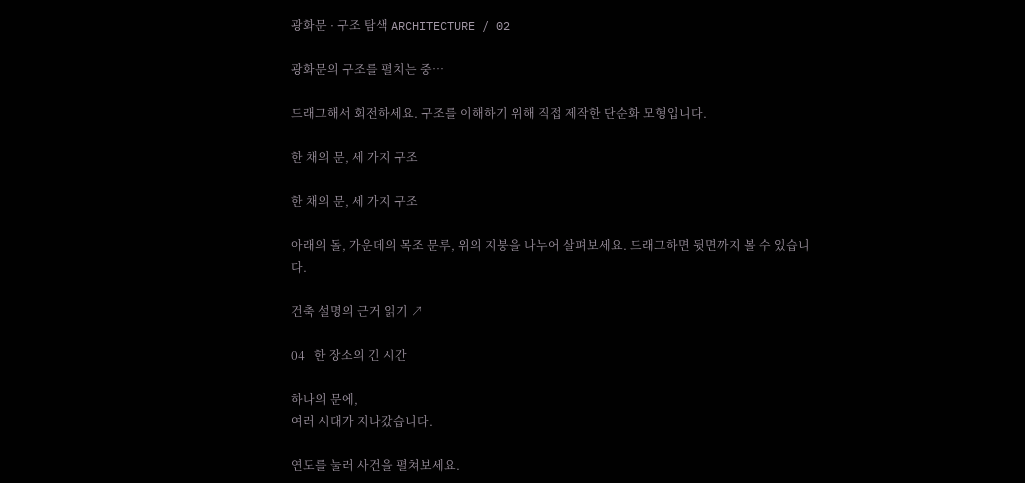광화문 · 구조 탐색 ARCHITECTURE / 02

광화문의 구조를 펼치는 중…

드래그해서 회전하세요. 구조를 이해하기 위해 직접 제작한 단순화 모형입니다.

한 채의 문, 세 가지 구조

한 채의 문, 세 가지 구조

아래의 돌, 가운데의 목조 문루, 위의 지붕을 나누어 살펴보세요. 드래그하면 뒷면까지 볼 수 있습니다.

건축 설명의 근거 읽기 ↗

04   한 장소의 긴 시간

하나의 문에,
여러 시대가 지나갔습니다.

연도를 눌러 사건을 펼쳐보세요.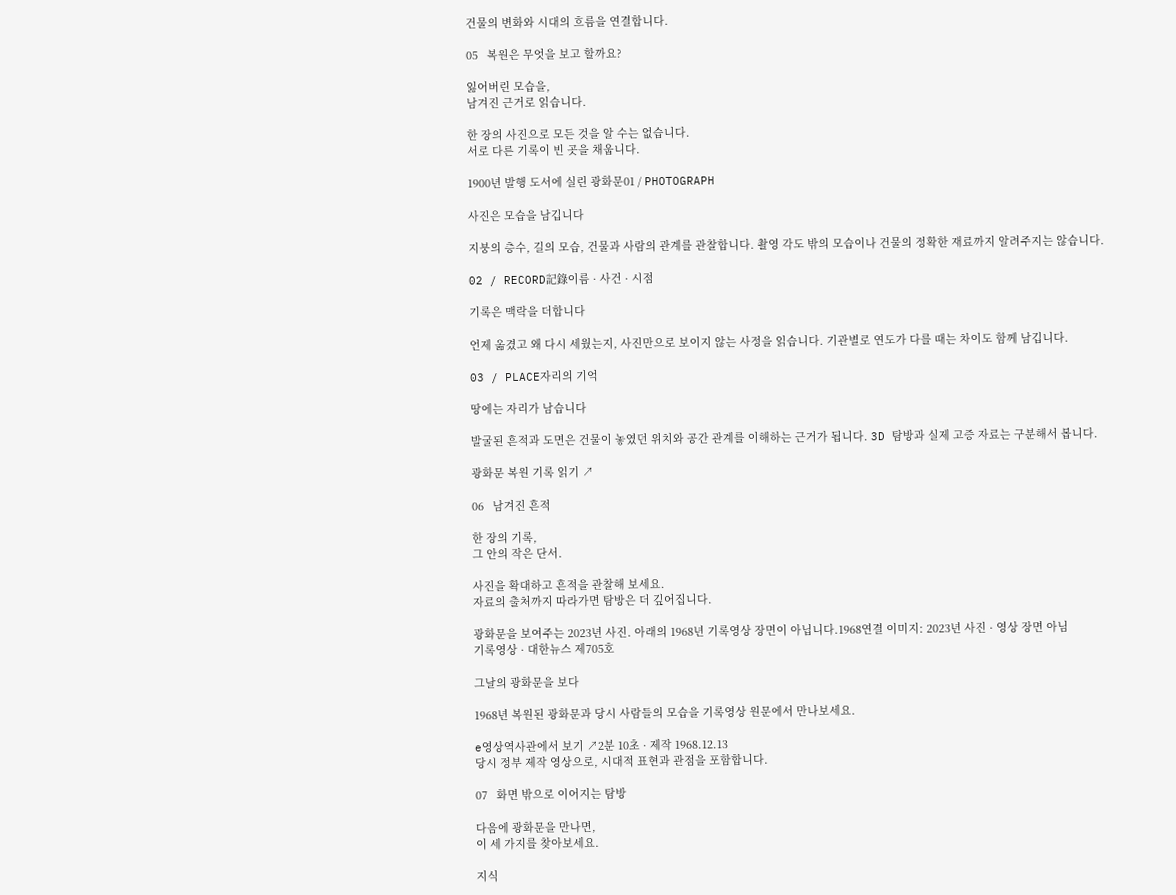건물의 변화와 시대의 흐름을 연결합니다.

05   복원은 무엇을 보고 할까요?

잃어버린 모습을,
남겨진 근거로 읽습니다.

한 장의 사진으로 모든 것을 알 수는 없습니다.
서로 다른 기록이 빈 곳을 채웁니다.

1900년 발행 도서에 실린 광화문01 / PHOTOGRAPH

사진은 모습을 남깁니다

지붕의 층수, 길의 모습, 건물과 사람의 관계를 관찰합니다. 촬영 각도 밖의 모습이나 건물의 정확한 재료까지 알려주지는 않습니다.

02 / RECORD記錄이름 · 사건 · 시점

기록은 맥락을 더합니다

언제 옮겼고 왜 다시 세웠는지, 사진만으로 보이지 않는 사정을 읽습니다. 기관별로 연도가 다를 때는 차이도 함께 남깁니다.

03 / PLACE자리의 기억

땅에는 자리가 남습니다

발굴된 흔적과 도면은 건물이 놓였던 위치와 공간 관계를 이해하는 근거가 됩니다. 3D 탐방과 실제 고증 자료는 구분해서 봅니다.

광화문 복원 기록 읽기 ↗

06   남겨진 흔적

한 장의 기록,
그 안의 작은 단서.

사진을 확대하고 흔적을 관찰해 보세요.
자료의 출처까지 따라가면 탐방은 더 깊어집니다.

광화문을 보여주는 2023년 사진. 아래의 1968년 기록영상 장면이 아닙니다.1968연결 이미지: 2023년 사진 · 영상 장면 아님
기록영상 · 대한뉴스 제705호

그날의 광화문을 보다

1968년 복원된 광화문과 당시 사람들의 모습을 기록영상 원문에서 만나보세요.

e영상역사관에서 보기 ↗2분 10초 · 제작 1968.12.13
당시 정부 제작 영상으로, 시대적 표현과 관점을 포함합니다.

07   화면 밖으로 이어지는 탐방

다음에 광화문을 만나면,
이 세 가지를 찾아보세요.

지식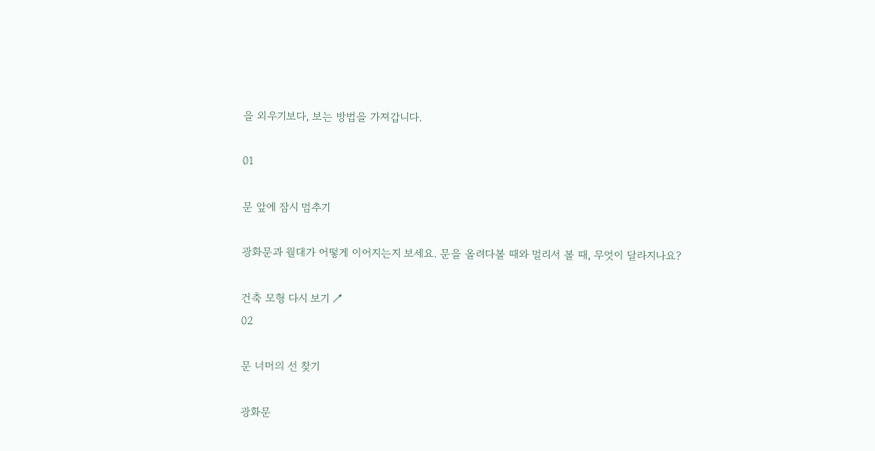을 외우기보다, 보는 방법을 가져갑니다.

01

문 앞에 잠시 멈추기

광화문과 월대가 어떻게 이어지는지 보세요. 문을 올려다볼 때와 멀리서 볼 때, 무엇이 달라지나요?

건축 모형 다시 보기 ↗
02

문 너머의 선 찾기

광화문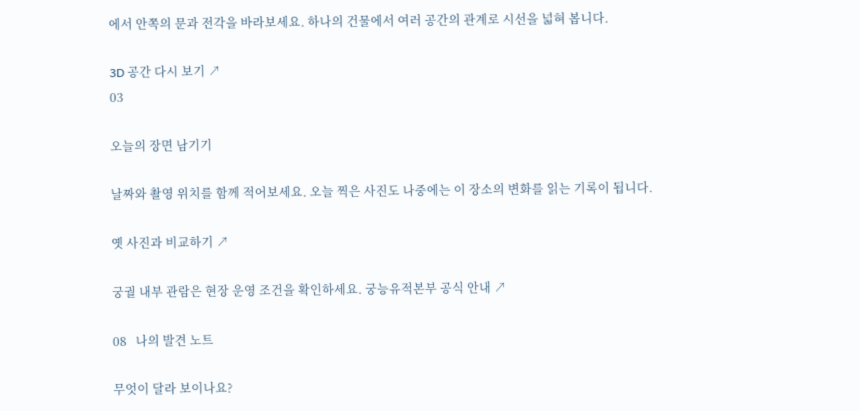에서 안쪽의 문과 전각을 바라보세요. 하나의 건물에서 여러 공간의 관계로 시선을 넓혀 봅니다.

3D 공간 다시 보기 ↗
03

오늘의 장면 남기기

날짜와 촬영 위치를 함께 적어보세요. 오늘 찍은 사진도 나중에는 이 장소의 변화를 읽는 기록이 됩니다.

옛 사진과 비교하기 ↗

궁궐 내부 관람은 현장 운영 조건을 확인하세요. 궁능유적본부 공식 안내 ↗

08   나의 발견 노트

무엇이 달라 보이나요?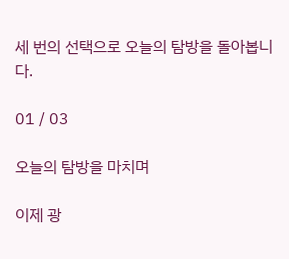세 번의 선택으로 오늘의 탐방을 돌아봅니다.

01 / 03

오늘의 탐방을 마치며

이제 광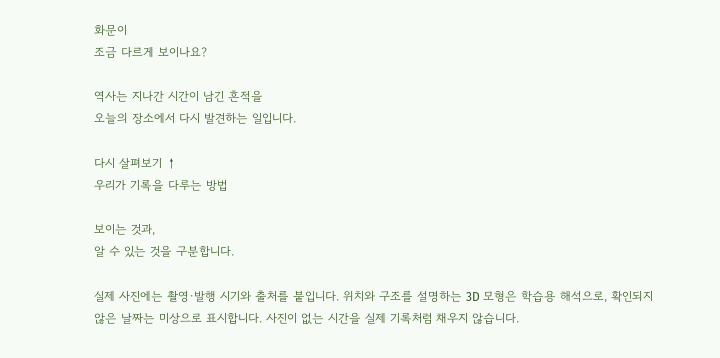화문이
조금 다르게 보이나요?

역사는 지나간 시간이 남긴 흔적을
오늘의 장소에서 다시 발견하는 일입니다.

다시 살펴보기 ↑
우리가 기록을 다루는 방법

보이는 것과,
알 수 있는 것을 구분합니다.

실제 사진에는 촬영·발행 시기와 출처를 붙입니다. 위치와 구조를 설명하는 3D 모형은 학습용 해석으로, 확인되지 않은 날짜는 미상으로 표시합니다. 사진이 없는 시간을 실제 기록처럼 채우지 않습니다.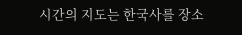시간의 지도는 한국사를 장소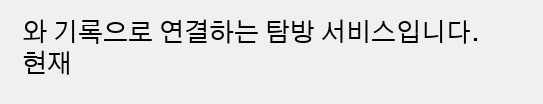와 기록으로 연결하는 탐방 서비스입니다. 현재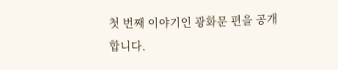첫 번째 이야기인 광화문 편을 공개합니다.